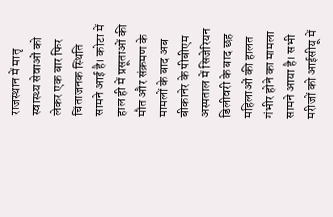राजस्थान में मातृ स्वास्थ्य सेवाओं को लेकर एक बार फिर चिंताजनक स्थिति सामने आई है। कोटा में हाल ही में प्रसूताओं की मौत और संक्रमण के मामलों के बाद अब बीकानेर के पीबीएम अस्पताल में सिजेरियन डिलीवरी के बाद छह महिलाओं की हालत गंभीर होने का मामला सामने आया है। सभी मरीजों को आईसीयू में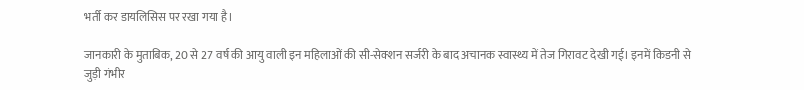भर्ती कर डायलिसिस पर रखा गया है।

जानकारी के मुताबिक, 20 से 27 वर्ष की आयु वाली इन महिलाओं की सी-सेक्शन सर्जरी के बाद अचानक स्वास्थ्य में तेज गिरावट देखी गई। इनमें किडनी से जुड़ी गंभीर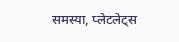समस्या, प्लेटलेट्स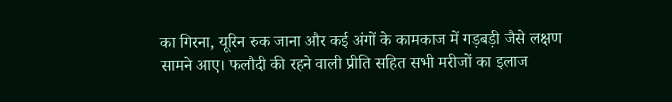का गिरना, यूरिन रुक जाना और कई अंगों के कामकाज में गड़बड़ी जैसे लक्षण सामने आए। फलौदी की रहने वाली प्रीति सहित सभी मरीजों का इलाज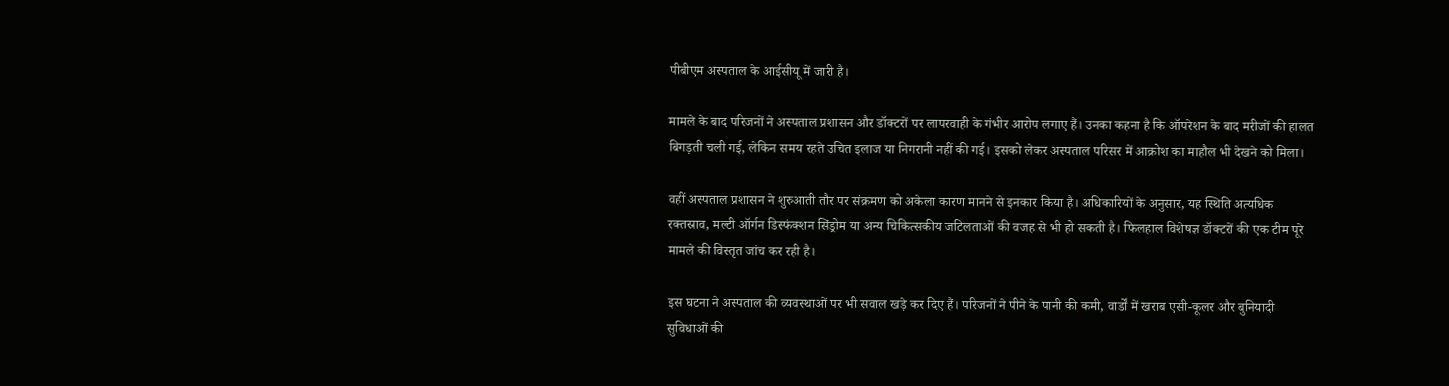पीबीएम अस्पताल के आईसीयू में जारी है।

मामले के बाद परिजनों ने अस्पताल प्रशासन और डॉक्टरों पर लापरवाही के गंभीर आरोप लगाए हैं। उनका कहना है कि ऑपरेशन के बाद मरीजों की हालत बिगड़ती चली गई, लेकिन समय रहते उचित इलाज या निगरानी नहीं की गई। इसको लेकर अस्पताल परिसर में आक्रोश का माहौल भी देखने को मिला।

वहीं अस्पताल प्रशासन ने शुरुआती तौर पर संक्रमण को अकेला कारण मानने से इनकार किया है। अधिकारियों के अनुसार, यह स्थिति अत्यधिक रक्तस्राव, मल्टी ऑर्गन डिस्फंक्शन सिंड्रोम या अन्य चिकित्सकीय जटिलताओं की वजह से भी हो सकती है। फिलहाल विशेषज्ञ डॉक्टरों की एक टीम पूरे मामले की विस्तृत जांच कर रही है।

इस घटना ने अस्पताल की व्यवस्थाओं पर भी सवाल खड़े कर दिए हैं। परिजनों ने पीने के पानी की कमी, वार्डों में खराब एसी-कूलर और बुनियादी सुविधाओं की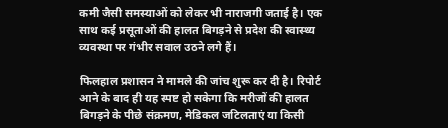कमी जैसी समस्याओं को लेकर भी नाराजगी जताई है। एक साथ कई प्रसूताओं की हालत बिगड़ने से प्रदेश की स्वास्थ्य व्यवस्था पर गंभीर सवाल उठने लगे हैं।

फिलहाल प्रशासन ने मामले की जांच शुरू कर दी है। रिपोर्ट आने के बाद ही यह स्पष्ट हो सकेगा कि मरीजों की हालत बिगड़ने के पीछे संक्रमण, मेडिकल जटिलताएं या किसी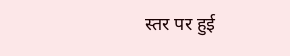स्तर पर हुई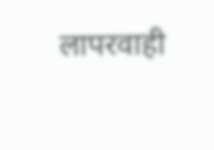लापरवाही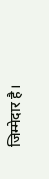जिम्मेदार है।